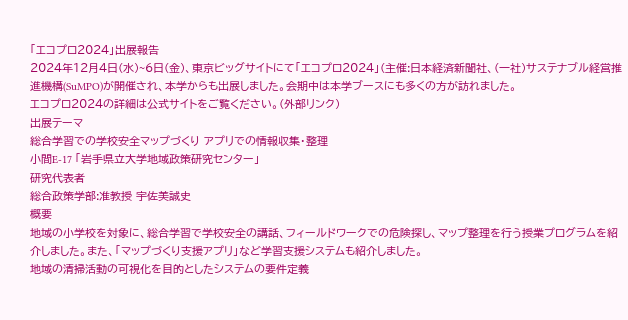「エコプロ2024」出展報告
2024年12月4日(水)~6日(金)、東京ビッグサイトにて「エコプロ2024」(主催:日本経済新聞社、(一社)サステナブル経営推進機構(SuMPO)が開催され、本学からも出展しました。会期中は本学ブースにも多くの方が訪れました。
エコプロ2024の詳細は公式サイトをご覧ください。(外部リンク)
出展テーマ
総合学習での学校安全マップづくり アプリでの情報収集・整理
小間E-17 「岩手県立大学地域政策研究センター」
研究代表者
総合政策学部:准教授 宇佐美誠史
概要
地域の小学校を対象に、総合学習で学校安全の講話、フィールドワークでの危険探し、マップ整理を行う授業プログラムを紹介しました。また、「マップづくり支援アプリ」など学習支援システムも紹介しました。
地域の清掃活動の可視化を目的としたシステムの要件定義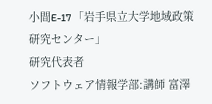小間E-17 「岩手県立大学地域政策研究センター」
研究代表者
ソフトウェア情報学部:講師 富澤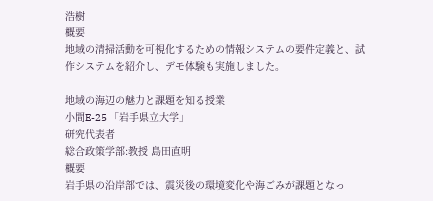浩樹
概要
地域の清掃活動を可視化するための情報システムの要件定義と、試作システムを紹介し、デモ体験も実施しました。

地域の海辺の魅力と課題を知る授業
小間E-25 「岩手県立大学」
研究代表者
総合政策学部:教授 島田直明
概要
岩手県の沿岸部では、震災後の環境変化や海ごみが課題となっ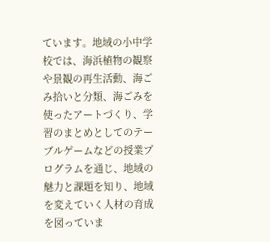ています。地域の小中学校では、海浜植物の観察や景観の再生活動、海ごみ拾いと分類、海ごみを使ったアートづくり、学習のまとめとしてのテーブルゲームなどの授業プログラムを通じ、地域の魅力と課題を知り、地域を変えていく人材の育成を図っていま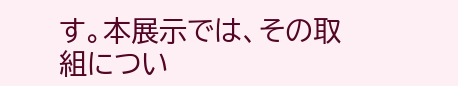す。本展示では、その取組につい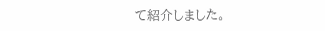て紹介しました。